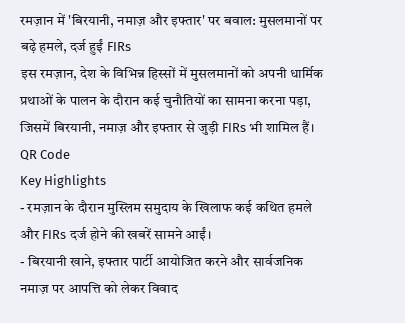रमज़ान में 'बिरयानी, नमाज़ और इफ्तार' पर बवाल: मुसलमानों पर बढ़े हमले, दर्ज हुईं FIRs
इस रमज़ान, देश के विभिन्न हिस्सों में मुसलमानों को अपनी धार्मिक प्रथाओं के पालन के दौरान कई चुनौतियों का सामना करना पड़ा, जिसमें बिरयानी, नमाज़ और इफ्तार से जुड़ी FIRs भी शामिल हैं।
QR Code
Key Highlights
- रमज़ान के दौरान मुस्लिम समुदाय के खिलाफ कई कथित हमले और FIRs दर्ज होने की खबरें सामने आईं।
- बिरयानी खाने, इफ्तार पार्टी आयोजित करने और सार्वजनिक नमाज़ पर आपत्ति को लेकर विवाद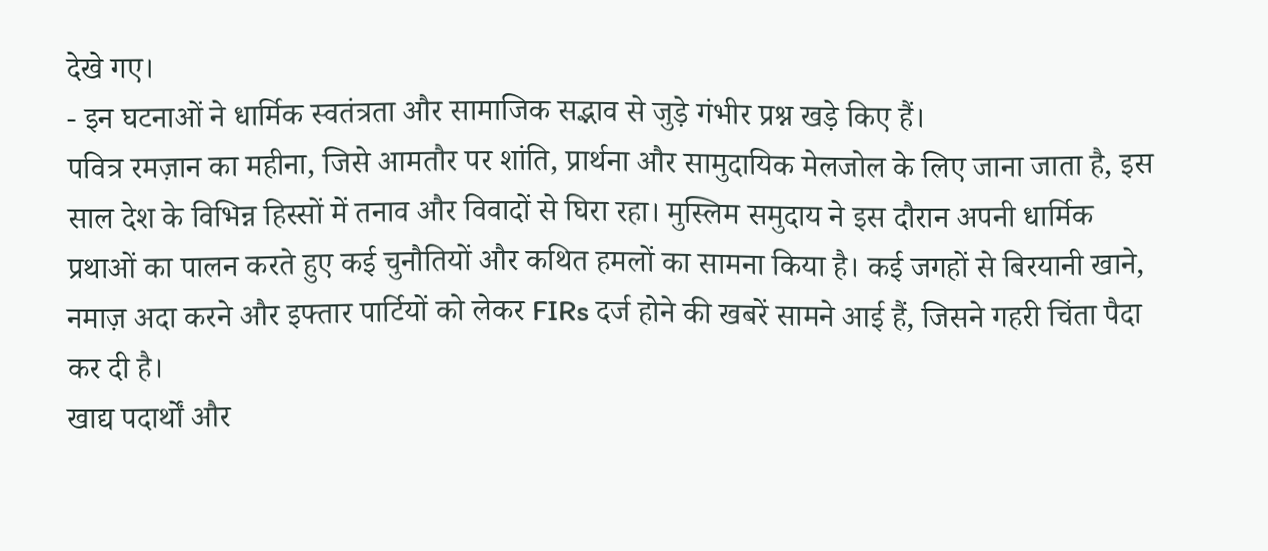देखे गए।
- इन घटनाओं ने धार्मिक स्वतंत्रता और सामाजिक सद्भाव से जुड़े गंभीर प्रश्न खड़े किए हैं।
पवित्र रमज़ान का महीना, जिसे आमतौर पर शांति, प्रार्थना और सामुदायिक मेलजोल के लिए जाना जाता है, इस साल देश के विभिन्न हिस्सों में तनाव और विवादों से घिरा रहा। मुस्लिम समुदाय ने इस दौरान अपनी धार्मिक प्रथाओं का पालन करते हुए कई चुनौतियों और कथित हमलों का सामना किया है। कई जगहों से बिरयानी खाने, नमाज़ अदा करने और इफ्तार पार्टियों को लेकर FIRs दर्ज होने की खबरें सामने आई हैं, जिसने गहरी चिंता पैदा कर दी है।
खाद्य पदार्थों और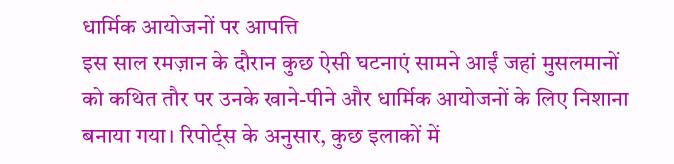धार्मिक आयोजनों पर आपत्ति
इस साल रमज़ान के दौरान कुछ ऐसी घटनाएं सामने आईं जहां मुसलमानों को कथित तौर पर उनके खाने-पीने और धार्मिक आयोजनों के लिए निशाना बनाया गया। रिपोर्ट्स के अनुसार, कुछ इलाकों में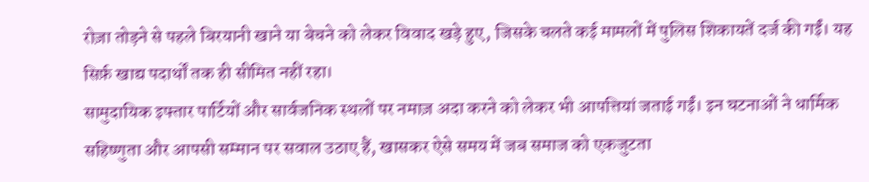रोज़ा तोड़ने से पहले बिरयानी खाने या बेचने को लेकर विवाद खड़े हुए, जिसके चलते कई मामलों में पुलिस शिकायतें दर्ज की गईं। यह सिर्फ़ खाद्य पदार्थों तक ही सीमित नहीं रहा।
सामुदायिक इफ्तार पार्टियों और सार्वजनिक स्थलों पर नमाज़ अदा करने को लेकर भी आपत्तियां जताई गईं। इन घटनाओं ने धार्मिक सहिष्णुता और आपसी सम्मान पर सवाल उठाए हैं, खासकर ऐसे समय में जब समाज को एकजुटता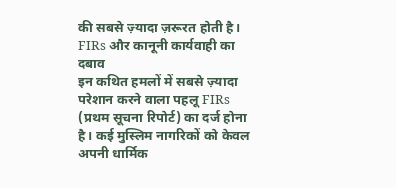की सबसे ज़्यादा ज़रूरत होती है।
FIRs और कानूनी कार्यवाही का दबाव
इन कथित हमलों में सबसे ज़्यादा परेशान करने वाला पहलू FIRs (प्रथम सूचना रिपोर्ट) का दर्ज होना है। कई मुस्लिम नागरिकों को केवल अपनी धार्मिक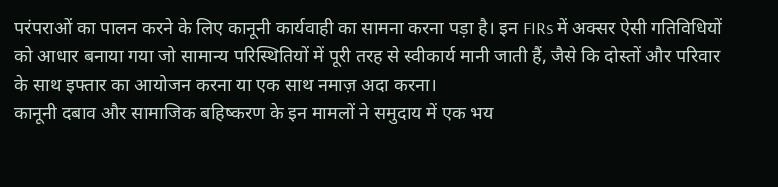परंपराओं का पालन करने के लिए कानूनी कार्यवाही का सामना करना पड़ा है। इन FIRs में अक्सर ऐसी गतिविधियों को आधार बनाया गया जो सामान्य परिस्थितियों में पूरी तरह से स्वीकार्य मानी जाती हैं, जैसे कि दोस्तों और परिवार के साथ इफ्तार का आयोजन करना या एक साथ नमाज़ अदा करना।
कानूनी दबाव और सामाजिक बहिष्करण के इन मामलों ने समुदाय में एक भय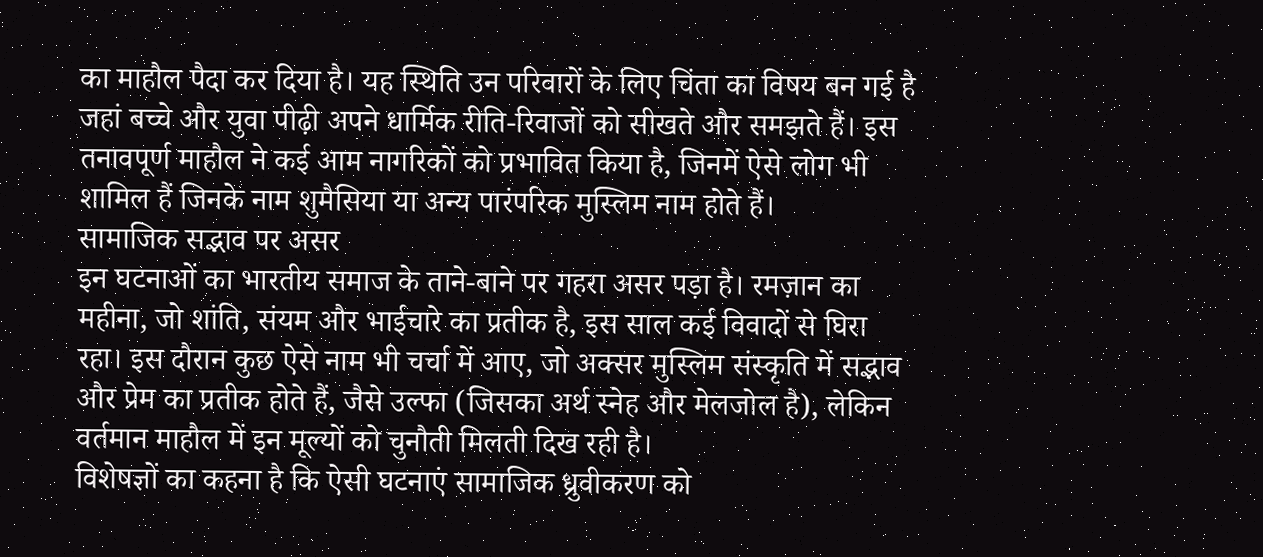का माहौल पैदा कर दिया है। यह स्थिति उन परिवारों के लिए चिंता का विषय बन गई है जहां बच्चे और युवा पीढ़ी अपने धार्मिक रीति-रिवाजों को सीखते और समझते हैं। इस तनावपूर्ण माहौल ने कई आम नागरिकों को प्रभावित किया है, जिनमें ऐसे लोग भी शामिल हैं जिनके नाम शुमैसिया या अन्य पारंपरिक मुस्लिम नाम होते हैं।
सामाजिक सद्भाव पर असर
इन घटनाओं का भारतीय समाज के ताने-बाने पर गहरा असर पड़ा है। रमज़ान का महीना, जो शांति, संयम और भाईचारे का प्रतीक है, इस साल कई विवादों से घिरा रहा। इस दौरान कुछ ऐसे नाम भी चर्चा में आए, जो अक्सर मुस्लिम संस्कृति में सद्भाव और प्रेम का प्रतीक होते हैं, जैसे उल्फा (जिसका अर्थ स्नेह और मेलजोल है), लेकिन वर्तमान माहौल में इन मूल्यों को चुनौती मिलती दिख रही है।
विशेषज्ञों का कहना है कि ऐसी घटनाएं सामाजिक ध्रुवीकरण को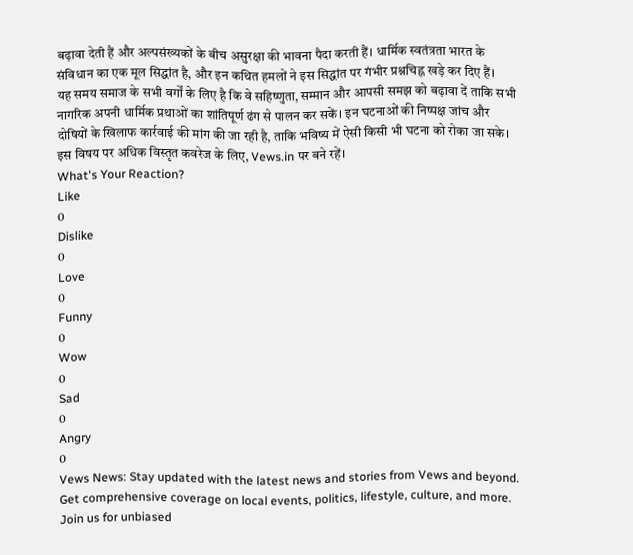बढ़ावा देती हैं और अल्पसंख्यकों के बीच असुरक्षा की भावना पैदा करती हैं। धार्मिक स्वतंत्रता भारत के संविधान का एक मूल सिद्धांत है, और इन कथित हमलों ने इस सिद्धांत पर गंभीर प्रश्नचिह्न खड़े कर दिए हैं।
यह समय समाज के सभी वर्गों के लिए है कि वे सहिष्णुता, सम्मान और आपसी समझ को बढ़ावा दें ताकि सभी नागरिक अपनी धार्मिक प्रथाओं का शांतिपूर्ण ढंग से पालन कर सकें। इन घटनाओं की निष्पक्ष जांच और दोषियों के खिलाफ कार्रवाई की मांग की जा रही है, ताकि भविष्य में ऐसी किसी भी घटना को रोका जा सके।
इस विषय पर अधिक विस्तृत कवरेज के लिए, Vews.in पर बने रहें।
What's Your Reaction?
Like
0
Dislike
0
Love
0
Funny
0
Wow
0
Sad
0
Angry
0
Vews News: Stay updated with the latest news and stories from Vews and beyond. Get comprehensive coverage on local events, politics, lifestyle, culture, and more. Join us for unbiased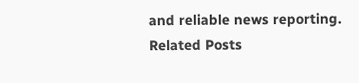and reliable news reporting.
Related Posts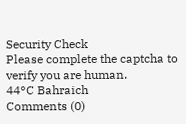Security Check
Please complete the captcha to verify you are human.
44°C Bahraich
Comments (0)